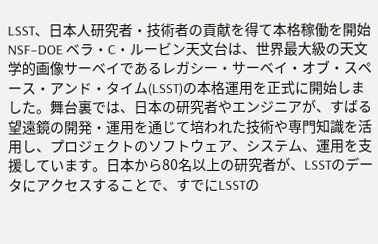LSST、日本人研究者・技術者の貢献を得て本格稼働を開始
NSF–DOE ベラ・C・ルービン天文台は、世界最大級の天文学的画像サーベイであるレガシー・サーベイ・オブ・スペース・アンド・タイム(LSST)の本格運用を正式に開始しました。舞台裏では、日本の研究者やエンジニアが、すばる望遠鏡の開発・運用を通じて培われた技術や専門知識を活用し、プロジェクトのソフトウェア、システム、運用を支援しています。日本から80名以上の研究者が、LSSTのデータにアクセスすることで、すでにLSSTの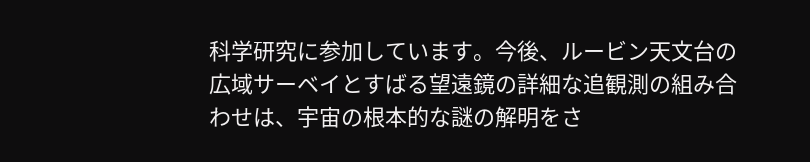科学研究に参加しています。今後、ルービン天文台の広域サーベイとすばる望遠鏡の詳細な追観測の組み合わせは、宇宙の根本的な謎の解明をさ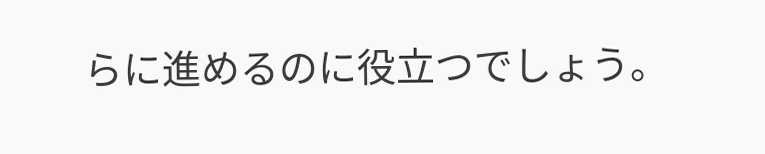らに進めるのに役立つでしょう。